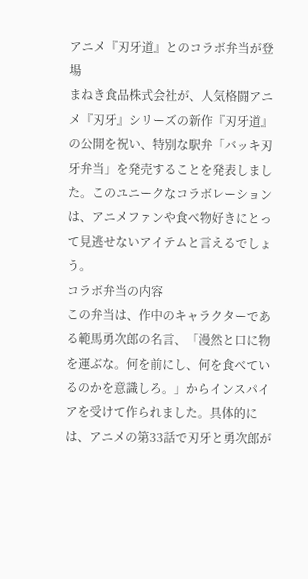アニメ『刃牙道』とのコラボ弁当が登場
まねき食品株式会社が、人気格闘アニメ『刃牙』シリーズの新作『刃牙道』の公開を祝い、特別な駅弁「バッキ刃牙弁当」を発売することを発表しました。このユニークなコラボレーションは、アニメファンや食べ物好きにとって見逃せないアイテムと言えるでしょう。
コラボ弁当の内容
この弁当は、作中のキャラクターである範馬勇次郎の名言、「漫然と口に物を運ぶな。何を前にし、何を食べているのかを意識しろ。」からインスパイアを受けて作られました。具体的には、アニメの第33話で刃牙と勇次郎が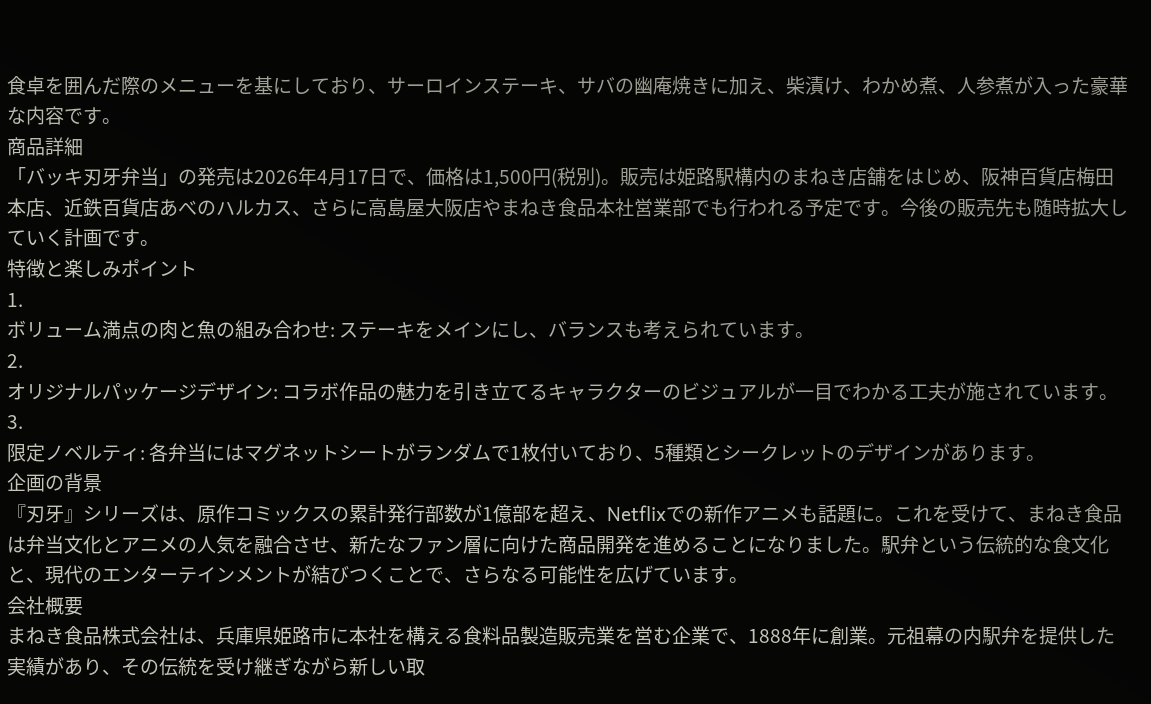食卓を囲んだ際のメニューを基にしており、サーロインステーキ、サバの幽庵焼きに加え、柴漬け、わかめ煮、人参煮が入った豪華な内容です。
商品詳細
「バッキ刃牙弁当」の発売は2026年4月17日で、価格は1,500円(税別)。販売は姫路駅構内のまねき店舗をはじめ、阪神百貨店梅田本店、近鉄百貨店あべのハルカス、さらに高島屋大阪店やまねき食品本社営業部でも行われる予定です。今後の販売先も随時拡大していく計画です。
特徴と楽しみポイント
1.
ボリューム満点の肉と魚の組み合わせ: ステーキをメインにし、バランスも考えられています。
2.
オリジナルパッケージデザイン: コラボ作品の魅力を引き立てるキャラクターのビジュアルが一目でわかる工夫が施されています。
3.
限定ノベルティ: 各弁当にはマグネットシートがランダムで1枚付いており、5種類とシークレットのデザインがあります。
企画の背景
『刃牙』シリーズは、原作コミックスの累計発行部数が1億部を超え、Netflixでの新作アニメも話題に。これを受けて、まねき食品は弁当文化とアニメの人気を融合させ、新たなファン層に向けた商品開発を進めることになりました。駅弁という伝統的な食文化と、現代のエンターテインメントが結びつくことで、さらなる可能性を広げています。
会社概要
まねき食品株式会社は、兵庫県姫路市に本社を構える食料品製造販売業を営む企業で、1888年に創業。元祖幕の内駅弁を提供した実績があり、その伝統を受け継ぎながら新しい取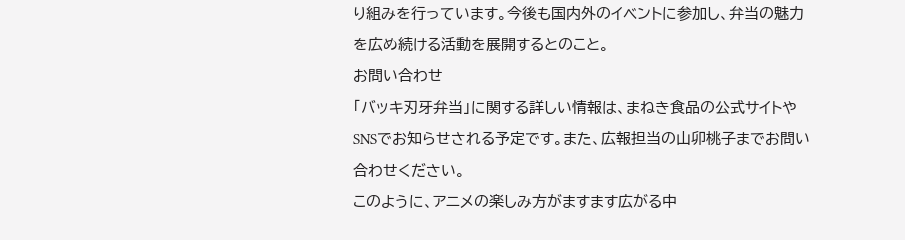り組みを行っています。今後も国内外のイベントに参加し、弁当の魅力を広め続ける活動を展開するとのこと。
お問い合わせ
「バッキ刃牙弁当」に関する詳しい情報は、まねき食品の公式サイトやSNSでお知らせされる予定です。また、広報担当の山卯桃子までお問い合わせください。
このように、アニメの楽しみ方がますます広がる中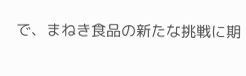で、まねき食品の新たな挑戦に期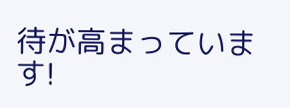待が高まっています!